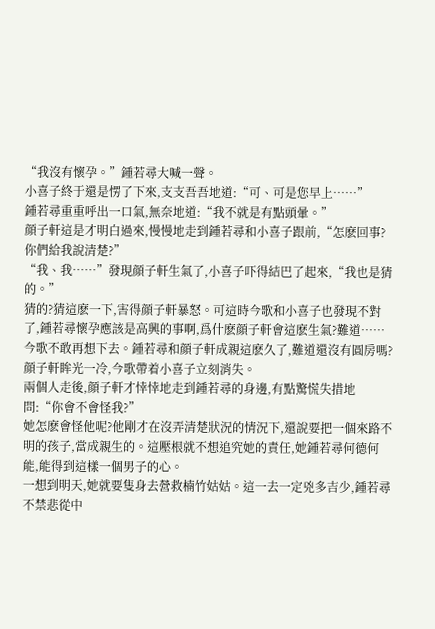“我沒有懷孕。”鍾若尋大喊一聲。
小喜子終于還是愣了下來,支支吾吾地道:“可、可是您早上……”
鍾若尋重重呼出一口氣,無奈地道:“我不就是有點頭暈。”
顔子軒這是才明白過來,慢慢地走到鍾若尋和小喜子跟前,“怎麽回事?你們給我說清楚?”
“我、我……”發現顔子軒生氣了,小喜子吓得結巴了起來,“我也是猜的。”
猜的?猜這麽一下,害得顔子軒暴怒。可這時今歌和小喜子也發現不對了,鍾若尋懷孕應該是高興的事啊,爲什麽顔子軒會這麽生氣?難道……
今歌不敢再想下去。鍾若尋和顔子軒成親這麽久了,難道還沒有圓房嗎?
顔子軒眸光一冷,今歌帶着小喜子立刻消失。
兩個人走後,顔子軒才悻悻地走到鍾若尋的身邊,有點驚慌失措地問:“你會不會怪我?”
她怎麽會怪他呢?他剛才在沒弄清楚狀況的情況下,還說要把一個來路不明的孩子,當成親生的。這壓根就不想追究她的責任,她鍾若尋何德何能,能得到這樣一個男子的心。
一想到明天,她就要隻身去營救楠竹姑姑。這一去一定兇多吉少,鍾若尋不禁悲從中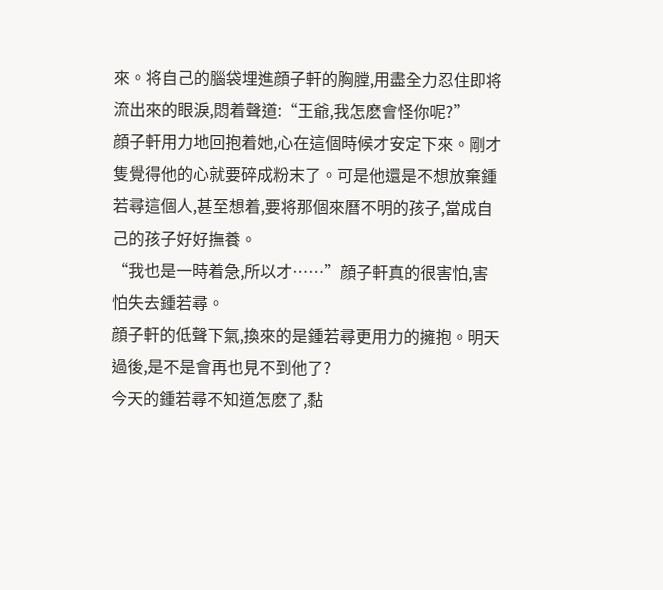來。将自己的腦袋埋進顔子軒的胸膛,用盡全力忍住即将流出來的眼淚,悶着聲道:“王爺,我怎麽會怪你呢?”
顔子軒用力地回抱着她,心在這個時候才安定下來。剛才隻覺得他的心就要碎成粉末了。可是他還是不想放棄鍾若尋這個人,甚至想着,要将那個來曆不明的孩子,當成自己的孩子好好撫養。
“我也是一時着急,所以才……”顔子軒真的很害怕,害怕失去鍾若尋。
顔子軒的低聲下氣,換來的是鍾若尋更用力的擁抱。明天過後,是不是會再也見不到他了?
今天的鍾若尋不知道怎麽了,黏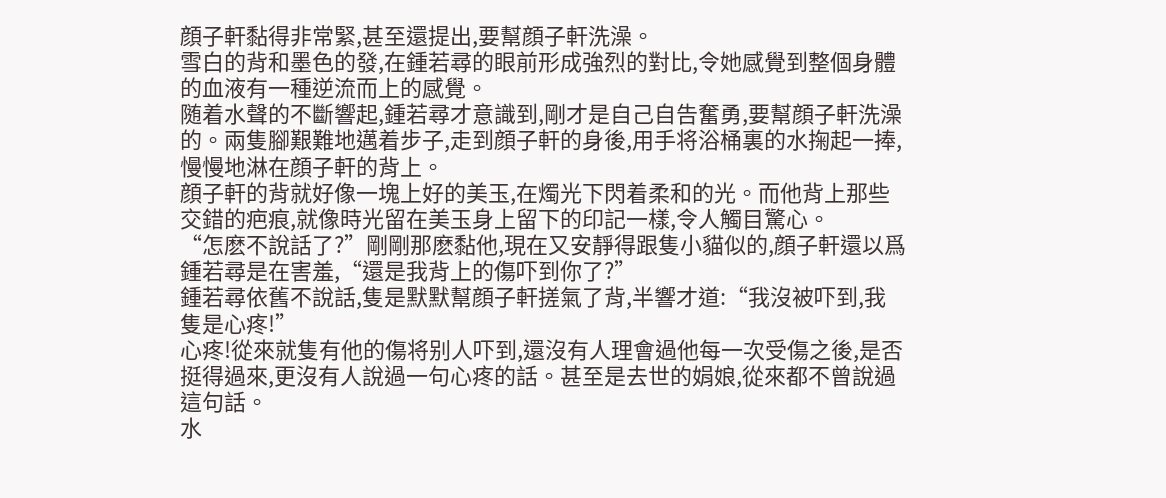顔子軒黏得非常緊,甚至還提出,要幫顔子軒洗澡。
雪白的背和墨色的發,在鍾若尋的眼前形成強烈的對比,令她感覺到整個身體的血液有一種逆流而上的感覺。
随着水聲的不斷響起,鍾若尋才意識到,剛才是自己自告奮勇,要幫顔子軒洗澡的。兩隻腳艱難地邁着步子,走到顔子軒的身後,用手将浴桶裏的水掬起一捧,慢慢地淋在顔子軒的背上。
顔子軒的背就好像一塊上好的美玉,在燭光下閃着柔和的光。而他背上那些交錯的疤痕,就像時光留在美玉身上留下的印記一樣,令人觸目驚心。
“怎麽不說話了?”剛剛那麽黏他,現在又安靜得跟隻小貓似的,顔子軒還以爲鍾若尋是在害羞,“還是我背上的傷吓到你了?”
鍾若尋依舊不說話,隻是默默幫顔子軒搓氣了背,半響才道:“我沒被吓到,我隻是心疼!”
心疼!從來就隻有他的傷将别人吓到,還沒有人理會過他每一次受傷之後,是否挺得過來,更沒有人說過一句心疼的話。甚至是去世的娟娘,從來都不曾說過這句話。
水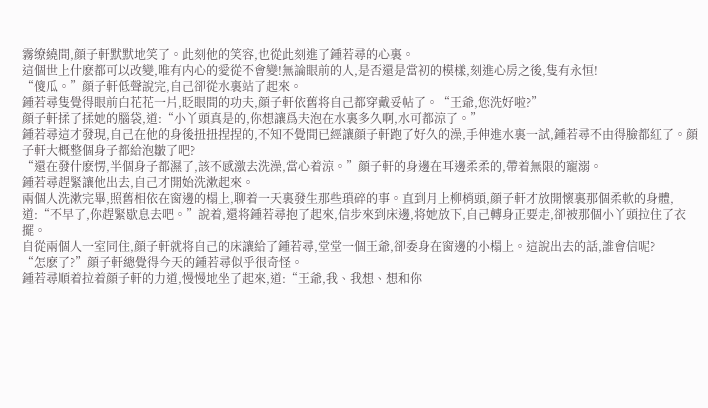霧缭繞間,顔子軒默默地笑了。此刻他的笑容,也從此刻進了鍾若尋的心裏。
這個世上什麽都可以改變,唯有内心的愛從不會變!無論眼前的人,是否還是當初的模樣,刻進心房之後,隻有永恒!
“傻瓜。”顔子軒低聲說完,自己卻從水裏站了起來。
鍾若尋隻覺得眼前白花花一片,眨眼間的功夫,顔子軒依舊将自己都穿戴妥帖了。“王爺,您洗好啦?”
顔子軒揉了揉她的腦袋,道:“小丫頭真是的,你想讓爲夫泡在水裏多久啊,水可都涼了。”
鍾若尋這才發現,自己在他的身後扭扭捏捏的,不知不覺間已經讓顔子軒跑了好久的澡,手伸進水裏一試,鍾若尋不由得臉都紅了。顔子軒大概整個身子都給泡皺了吧?
“還在發什麽愣,半個身子都濕了,該不感激去洗澡,當心着涼。”顔子軒的身邊在耳邊柔柔的,帶着無限的寵溺。
鍾若尋趕緊讓他出去,自己才開始洗漱起來。
兩個人洗漱完畢,照舊相依在窗邊的榻上,聊着一天裏發生那些瑣碎的事。直到月上柳梢頭,顔子軒才放開懷裏那個柔軟的身體,道:“不早了,你趕緊歇息去吧。”說着,還将鍾若尋抱了起來,信步來到床邊,将她放下,自己轉身正要走,卻被那個小丫頭拉住了衣擺。
自從兩個人一室同住,顔子軒就将自己的床讓給了鍾若尋,堂堂一個王爺,卻委身在窗邊的小榻上。這說出去的話,誰會信呢?
“怎麽了?”顔子軒總覺得今天的鍾若尋似乎很奇怪。
鍾若尋順着拉着顔子軒的力道,慢慢地坐了起來,道:“王爺,我、我想、想和你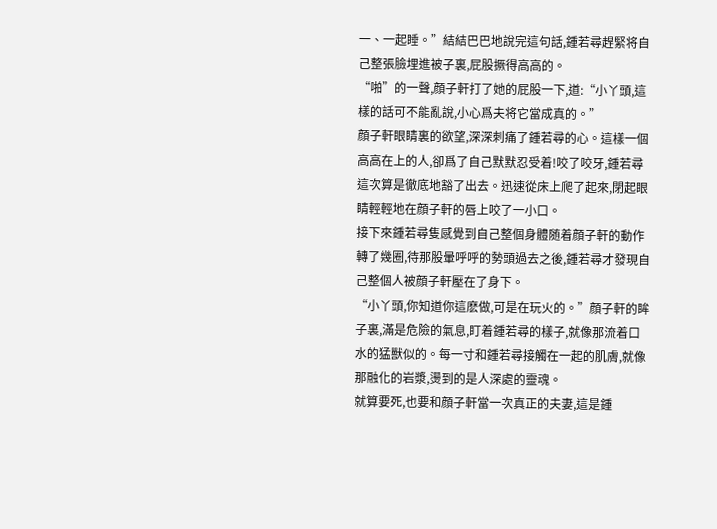一、一起睡。”結結巴巴地說完這句話,鍾若尋趕緊将自己整張臉埋進被子裏,屁股撅得高高的。
“啪”的一聲,顔子軒打了她的屁股一下,道:“小丫頭,這樣的話可不能亂說,小心爲夫将它當成真的。”
顔子軒眼睛裏的欲望,深深刺痛了鍾若尋的心。這樣一個高高在上的人,卻爲了自己默默忍受着!咬了咬牙,鍾若尋這次算是徹底地豁了出去。迅速從床上爬了起來,閉起眼睛輕輕地在顔子軒的唇上咬了一小口。
接下來鍾若尋隻感覺到自己整個身體随着顔子軒的動作轉了幾圈,待那股暈呼呼的勢頭過去之後,鍾若尋才發現自己整個人被顔子軒壓在了身下。
“小丫頭,你知道你這麽做,可是在玩火的。”顔子軒的眸子裏,滿是危險的氣息,盯着鍾若尋的樣子,就像那流着口水的猛獸似的。每一寸和鍾若尋接觸在一起的肌膚,就像那融化的岩漿,燙到的是人深處的靈魂。
就算要死,也要和顔子軒當一次真正的夫妻,這是鍾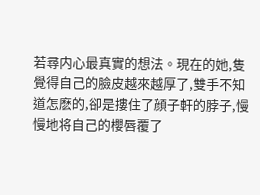若尋内心最真實的想法。現在的她,隻覺得自己的臉皮越來越厚了,雙手不知道怎麽的,卻是摟住了顔子軒的脖子,慢慢地将自己的櫻唇覆了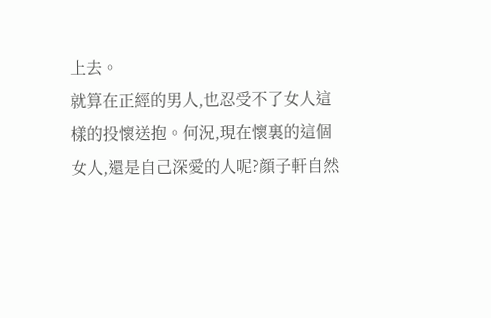上去。
就算在正經的男人,也忍受不了女人這樣的投懷送抱。何況,現在懷裏的這個女人,還是自己深愛的人呢?顔子軒自然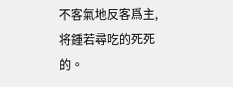不客氣地反客爲主,将鍾若尋吃的死死的。